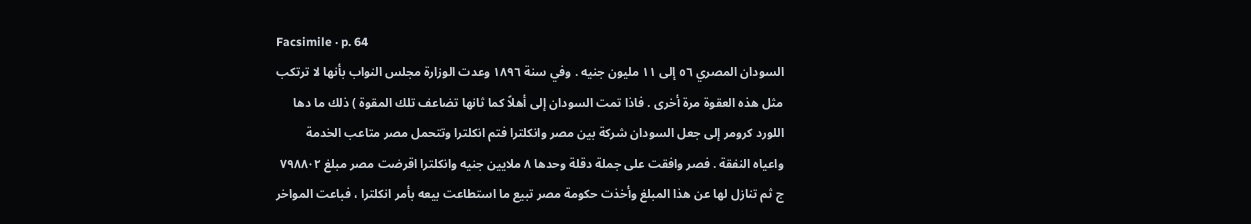Facsimile · p. 64
السودان المصري ٥٦ إلى ١١ مليون جنيه . وفي سنة ١٨٩٦ وعدت الوزارة مجلس النواب بأنها لا ترتكب مثل هذه العقوة مرة أخرى . فاذا تمت السودان إلى أهلاً كما ثانها تضاعف تلك المقوة ) ذلك ما دها اللورد كرومر إلى جعل السودان شركة بين مصر وانكلترا فتم انكلترا وتتحمل مصر متاعب الخدمة واعياه النفقة . فصر وافقت على جملة دقلة وحدها ۸ ملايين جنيه وانكلترا اقرضت مصر مبلغ ٧٩٨٨٠٢ ج ثم تنازل لها عن هذا المبلغ وأخذت حكومة مصر تبيع ما استطاعت بيعه بأمر انكلترا ، فباعت المواخر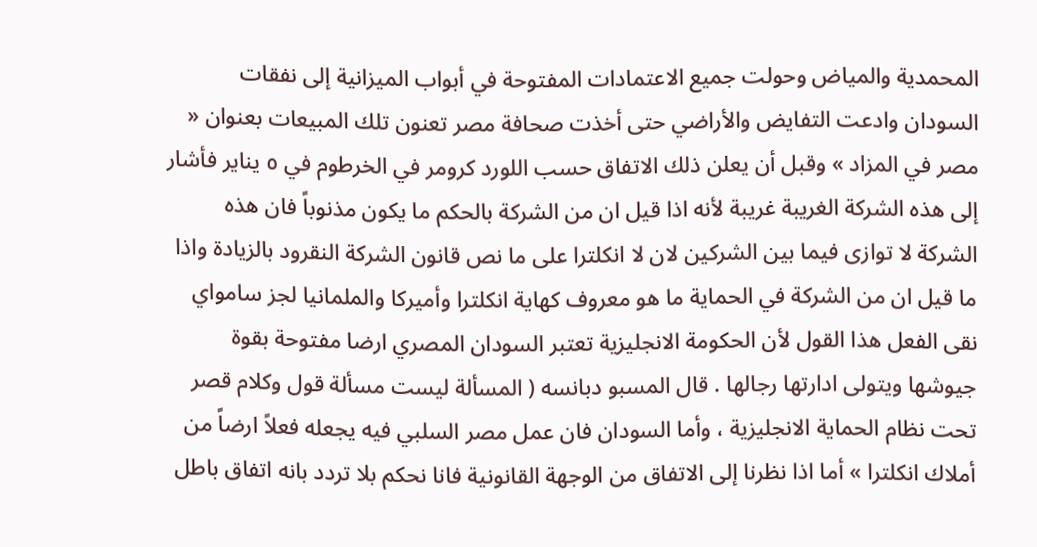المحمدية والمياض وحولت جميع الاعتمادات المفتوحة في أبواب الميزانية إلى نفقات السودان وادعت التفايض والأراضي حتى أخذت صحافة مصر تعنون تلك المبيعات بعنوان « مصر في المزاد » وقبل أن يعلن ذلك الاتفاق حسب اللورد كرومر في الخرطوم في ٥ يناير فأشار إلى هذه الشركة الغريبة غريبة لأنه اذا قيل ان من الشركة بالحكم ما يكون مذنوباً فان هذه الشركة لا توازى فيما بين الشركين لان لا انكلترا على ما نص قانون الشركة النقرود بالزيادة واذا ما قيل ان من الشركة في الحماية ما هو معروف كهاية انكلترا وأميركا والملمانيا لجز سامواي نقى الفعل هذا القول لأن الحكومة الانجليزية تعتبر السودان المصري ارضا مفتوحة بقوة جيوشها ويتولى ادارتها رجالها . قال المسبو دبانسه ( المسألة ليست مسألة قول وكلام قصر تحت نظام الحماية الانجليزية ، وأما السودان فان عمل مصر السلبي فيه يجعله فعلاً ارضاً من أملاك انكلترا » أما اذا نظرنا إلى الاتفاق من الوجهة القانونية فانا نحكم بلا تردد بانه اتفاق باطل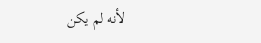لأنه لم يكن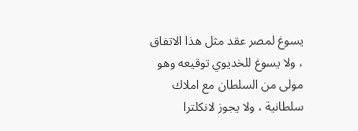يسوغ لمصر عقد مثل هذا الاتفاق ، ولا يسوغ للخديوي توقيعه وهو مولى من السلطان مع املاك سلطانية ، ولا يجوز لانكلترا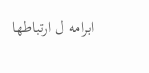ابرامه ل ارتباطها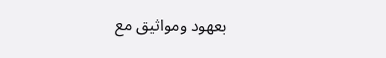بعهود ومواثيق مع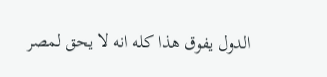الدول يفوق هذا كله انه لا يحق لمصر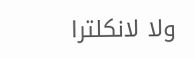ولا لانكلترا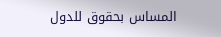المساس بحقوق للدول